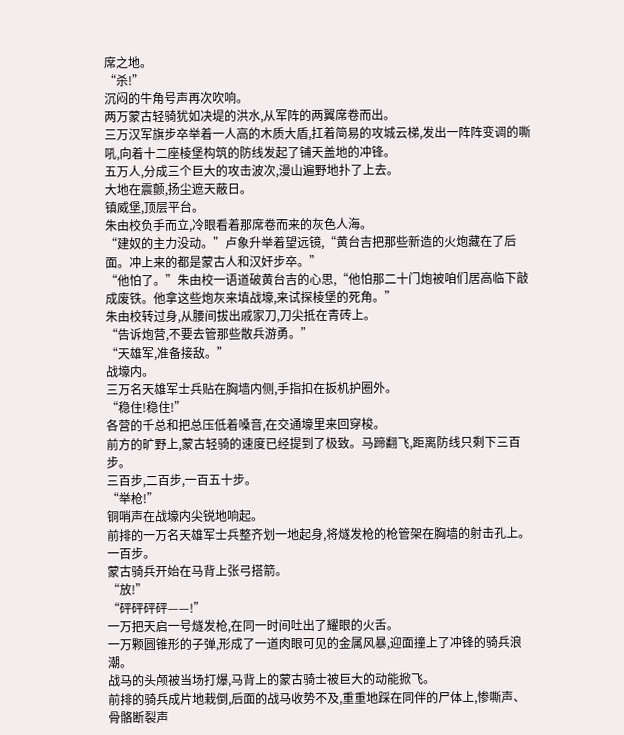席之地。
“杀!”
沉闷的牛角号声再次吹响。
两万蒙古轻骑犹如决堤的洪水,从军阵的两翼席卷而出。
三万汉军旗步卒举着一人高的木质大盾,扛着简易的攻城云梯,发出一阵阵变调的嘶吼,向着十二座棱堡构筑的防线发起了铺天盖地的冲锋。
五万人,分成三个巨大的攻击波次,漫山遍野地扑了上去。
大地在震颤,扬尘遮天蔽日。
镇威堡,顶层平台。
朱由校负手而立,冷眼看着那席卷而来的灰色人海。
“建奴的主力没动。”卢象升举着望远镜,“黄台吉把那些新造的火炮藏在了后面。冲上来的都是蒙古人和汉奸步卒。”
“他怕了。”朱由校一语道破黄台吉的心思,“他怕那二十门炮被咱们居高临下敲成废铁。他拿这些炮灰来填战壕,来试探棱堡的死角。”
朱由校转过身,从腰间拔出戚家刀,刀尖抵在青砖上。
“告诉炮营,不要去管那些散兵游勇。”
“天雄军,准备接敌。”
战壕内。
三万名天雄军士兵贴在胸墙内侧,手指扣在扳机护圈外。
“稳住!稳住!”
各营的千总和把总压低着嗓音,在交通壕里来回穿梭。
前方的旷野上,蒙古轻骑的速度已经提到了极致。马蹄翻飞,距离防线只剩下三百步。
三百步,二百步,一百五十步。
“举枪!”
铜哨声在战壕内尖锐地响起。
前排的一万名天雄军士兵整齐划一地起身,将燧发枪的枪管架在胸墙的射击孔上。
一百步。
蒙古骑兵开始在马背上张弓搭箭。
“放!”
“砰砰砰砰——!”
一万把天启一号燧发枪,在同一时间吐出了耀眼的火舌。
一万颗圆锥形的子弹,形成了一道肉眼可见的金属风暴,迎面撞上了冲锋的骑兵浪潮。
战马的头颅被当场打爆,马背上的蒙古骑士被巨大的动能掀飞。
前排的骑兵成片地栽倒,后面的战马收势不及,重重地踩在同伴的尸体上,惨嘶声、骨骼断裂声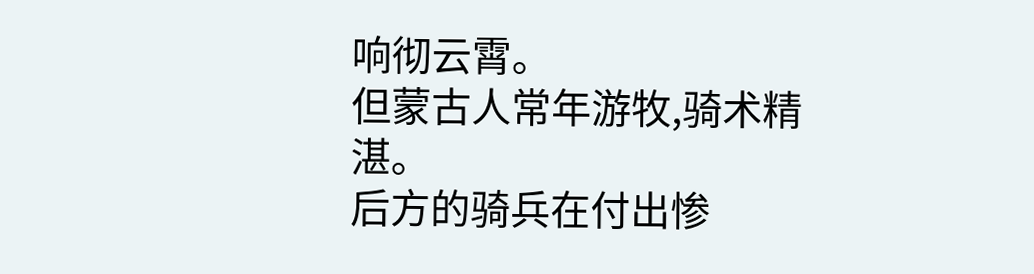响彻云霄。
但蒙古人常年游牧,骑术精湛。
后方的骑兵在付出惨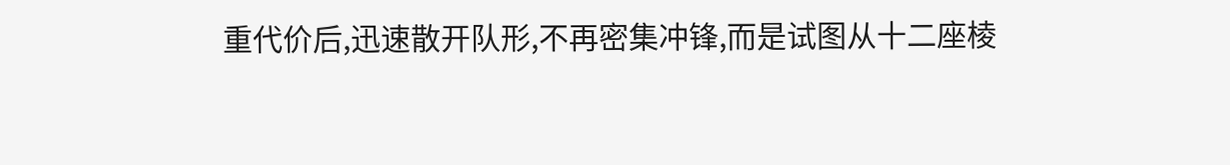重代价后,迅速散开队形,不再密集冲锋,而是试图从十二座棱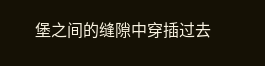堡之间的缝隙中穿插过去